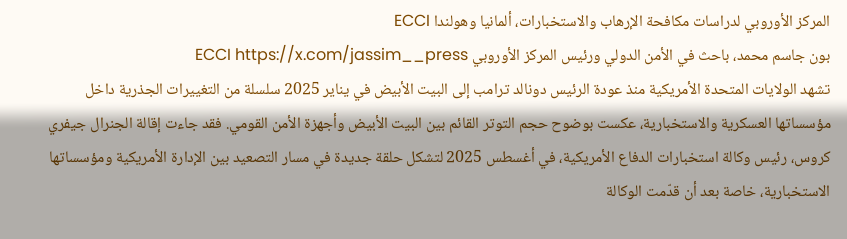المركز الأوروبي لدراسات مكافحة الإرهاب والاستخبارات، ألمانيا وهولندا ECCI
بون جاسم محمد، باحث في الأمن الدولي ورئيس المركز الأوروبي ECCI https://x.com/jassim__press
تشهد الولايات المتحدة الأمريكية منذ عودة الرئيس دونالد ترامب إلى البيت الأبيض في يناير 2025 سلسلة من التغييرات الجذرية داخل مؤسساتها العسكرية والاستخبارية، عكست بوضوح حجم التوتر القائم بين البيت الأبيض وأجهزة الأمن القومي. فقد جاءت إقالة الجنرال جيفري كروس، رئيس وكالة استخبارات الدفاع الأمريكية، في أغسطس 2025 لتشكل حلقة جديدة في مسار التصعيد بين الإدارة الأمريكية ومؤسساتها الاستخبارية، خاصة بعد أن قدّمت الوكالة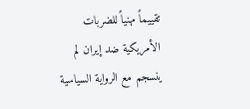تقييماً مهنياً للضربات الأمريكية ضد إيران لم ينسجم مع الرواية السياسية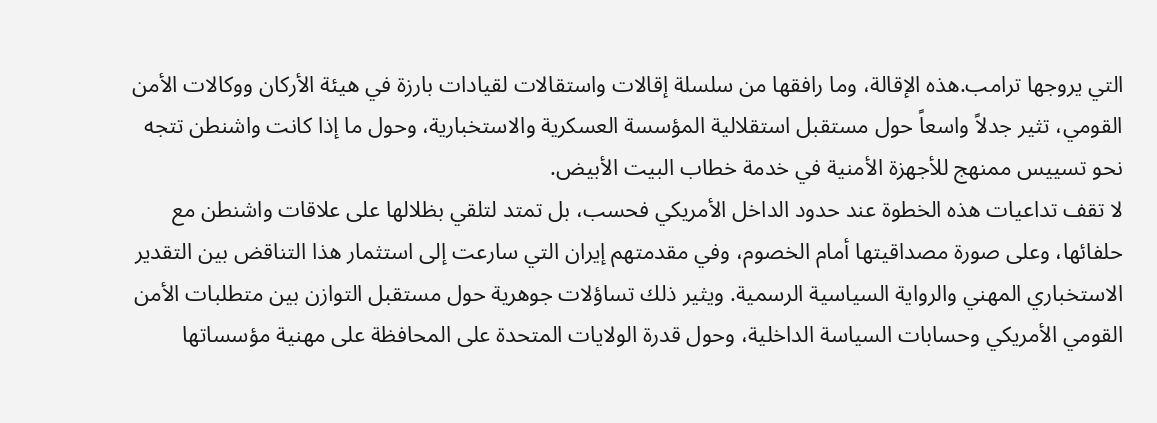التي يروجها ترامب.هذه الإقالة، وما رافقها من سلسلة إقالات واستقالات لقيادات بارزة في هيئة الأركان ووكالات الأمن القومي، تثير جدلاً واسعاً حول مستقبل استقلالية المؤسسة العسكرية والاستخبارية، وحول ما إذا كانت واشنطن تتجه نحو تسييس ممنهج للأجهزة الأمنية في خدمة خطاب البيت الأبيض.
لا تقف تداعيات هذه الخطوة عند حدود الداخل الأمريكي فحسب، بل تمتد لتلقي بظلالها على علاقات واشنطن مع حلفائها، وعلى صورة مصداقيتها أمام الخصوم، وفي مقدمتهم إيران التي سارعت إلى استثمار هذا التناقض بين التقدير الاستخباري المهني والرواية السياسية الرسمية. ويثير ذلك تساؤلات جوهرية حول مستقبل التوازن بين متطلبات الأمن القومي الأمريكي وحسابات السياسة الداخلية، وحول قدرة الولايات المتحدة على المحافظة على مهنية مؤسساتها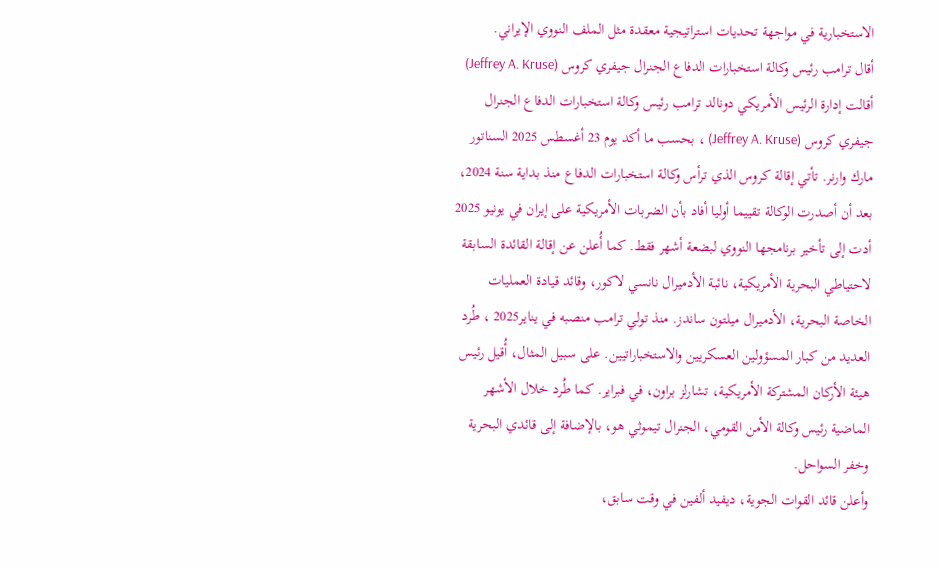الاستخبارية في مواجهة تحديات استراتيجية معقدة مثل الملف النووي الإيراني.
أقال ترامب رئيس وكالة استخبارات الدفاع الجنرال جيفري كروس (Jeffrey A. Kruse)
أقالت إدارة الرئيس الأمريكي دونالد ترامب رئيس وكالة استخبارات الدفاع الجنرال جيفري كروس (Jeffrey A. Kruse) ، بحسب ما أكد يوم 23 أغسطس 2025 السناتور مارك وارنر. تأتي إقالة كروس الذي ترأس وكالة استخبارات الدفاع منذ بداية سنة 2024، بعد أن أصدرت الوكالة تقييما أوليا أفاد بأن الضربات الأمريكية على إيران في يونيو 2025 أدت إلى تأخير برنامجها النووي لبضعة أشهر فقط. كما أُعلن عن إقالة القائدة السابقة لاحتياطي البحرية الأمريكية، نائبة الأدميرال نانسي لاكور، وقائد قيادة العمليات الخاصة البحرية، الأدميرال ميلتون ساندز. منذ تولي ترامب منصبه في يناير2025 ، طُرد العديد من كبار المسؤولين العسكريين والاستخباراتيين. على سبيل المثال، أُقيل رئيس هيئة الأركان المشتركة الأمريكية، تشارلز براون، في فبراير. كما طُرد خلال الأشهر الماضية رئيس وكالة الأمن القومي، الجنرال تيموثي هو، بالإضافة إلى قائدي البحرية وخفر السواحل.
وأعلن قائد القوات الجوية، ديفيد ألفين في وقت سابق،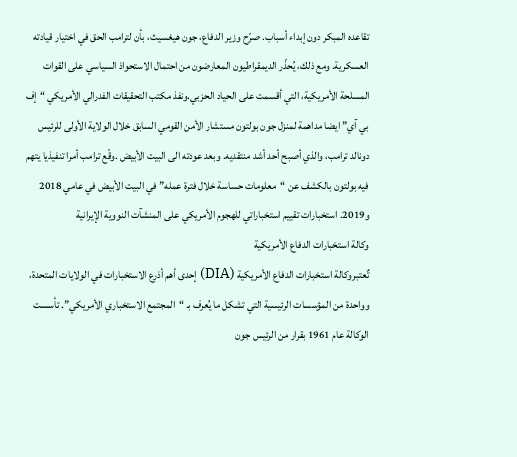تقاعده المبكر دون إبداء أسباب. صرّح وزير الدفاع، جون هيغسيث، بأن لترامب الحق في اختيار قيادته العسكرية. ومع ذلك، يُحذّر الديمقراطيون المعارضون من احتمال الاستحواذ السياسي على القوات المسلحة الأمريكية، التي أقسمت على الحياد الحزبي.ونفذ مكتب التحقيقات الفدرالي الأمريكي “إف بي آي” ايضا مداهمة لمنزل جون بولتون مستشار الأمن القومي السابق خلال الولاية الأولى للرئيس دونالد ترامب، والذي أصبح أحد أشد منتقديه. وبعد عودته الى البيت الأبيض .وقّع ترامب أمرا تنفيذيا يتهم فيه بولتون بالكشف عن “معلومات حساسة خلال فترة عمله” في البيت الأبيض في عامي 2018 و2019. استخبارات تقييم استخباراتي للهجوم الأمريكي على المنشآت النووية الإيرانية
وكالة استخبارات الدفاع الأمريكية
تٌعتبروكالة استخبارات الدفاع الأمريكية (DIA) إحدى أهم أذرع الاستخبارات في الولايات المتحدة، وواحدة من المؤسسات الرئيسية التي تشكل ما يُعرف بـ “المجتمع الاستخباري الأمريكي”. تأسست الوكالة عام 1961 بقرار من الرئيس جون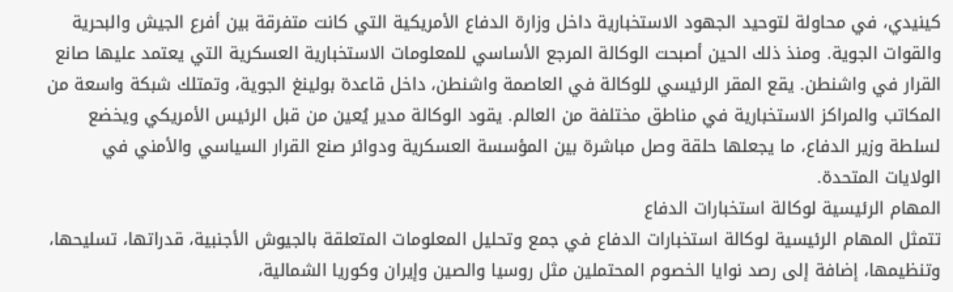كينيدي، في محاولة لتوحيد الجهود الاستخبارية داخل وزارة الدفاع الأمريكية التي كانت متفرقة بين أفرع الجيش والبحرية والقوات الجوية. ومنذ ذلك الحين أصبحت الوكالة المرجع الأساسي للمعلومات الاستخبارية العسكرية التي يعتمد عليها صانع القرار في واشنطن. يقع المقر الرئيسي للوكالة في العاصمة واشنطن، داخل قاعدة بولينغ الجوية، وتمتلك شبكة واسعة من المكاتب والمراكز الاستخبارية في مناطق مختلفة من العالم. يقود الوكالة مدير يُعين من قبل الرئيس الأمريكي ويخضع لسلطة وزير الدفاع، ما يجعلها حلقة وصل مباشرة بين المؤسسة العسكرية ودوائر صنع القرار السياسي والأمني في الولايات المتحدة.
المهام الرئيسية لوكالة استخبارات الدفاع
تتمثل المهام الرئيسية لوكالة استخبارات الدفاع في جمع وتحليل المعلومات المتعلقة بالجيوش الأجنبية، قدراتها، تسليحها، وتنظيمها، إضافة إلى رصد نوايا الخصوم المحتملين مثل روسيا والصين وإيران وكوريا الشمالية،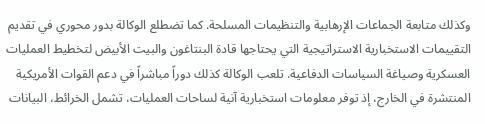وكذلك متابعة الجماعات الإرهابية والتنظيمات المسلحة. كما تضطلع الوكالة بدور محوري في تقديم التقييمات الاستخبارية الاستراتيجية التي يحتاجها قادة البنتاغون والبيت الأبيض لتخطيط العمليات العسكرية وصياغة السياسات الدفاعية. تلعب الوكالة كذلك دوراً مباشراً في دعم القوات الأمريكية المنتشرة في الخارج، إذ توفر معلومات استخبارية آنية لساحات العمليات، تشمل الخرائط، البيانات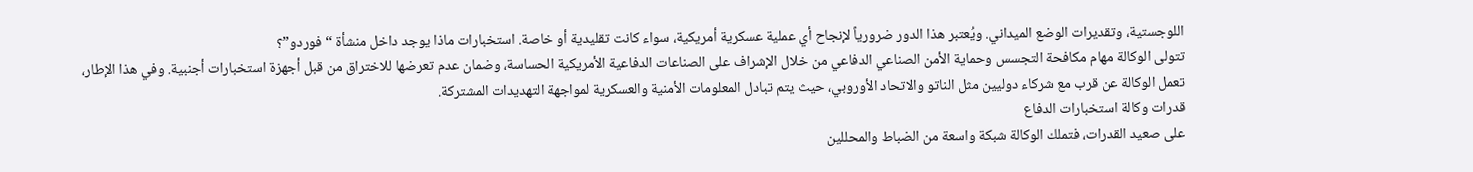اللوجستية، وتقديرات الوضع الميداني. ويُعتبر هذا الدور ضرورياً لإنجاح أي عملية عسكرية أمريكية، سواء كانت تقليدية أو خاصة. استخبارات ماذا يوجد داخل منشأة “فوردو”؟
تتولى الوكالة مهام مكافحة التجسس وحماية الأمن الصناعي الدفاعي من خلال الإشراف على الصناعات الدفاعية الأمريكية الحساسة، وضمان عدم تعرضها للاختراق من قبل أجهزة استخبارات أجنبية. وفي هذا الإطار، تعمل الوكالة عن قرب مع شركاء دوليين مثل الناتو والاتحاد الأوروبي، حيث يتم تبادل المعلومات الأمنية والعسكرية لمواجهة التهديدات المشتركة.
قدرات وكالة استخبارات الدفاع
على صعيد القدرات، فتملك الوكالة شبكة واسعة من الضباط والمحللين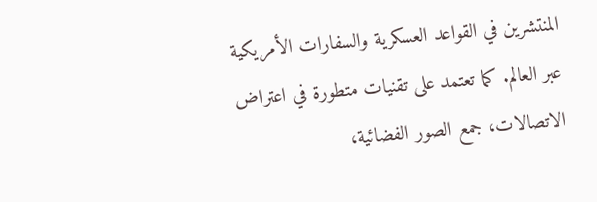المنتشرين في القواعد العسكرية والسفارات الأمريكية عبر العالم. كما تعتمد على تقنيات متطورة في اعتراض الاتصالات، جمع الصور الفضائية،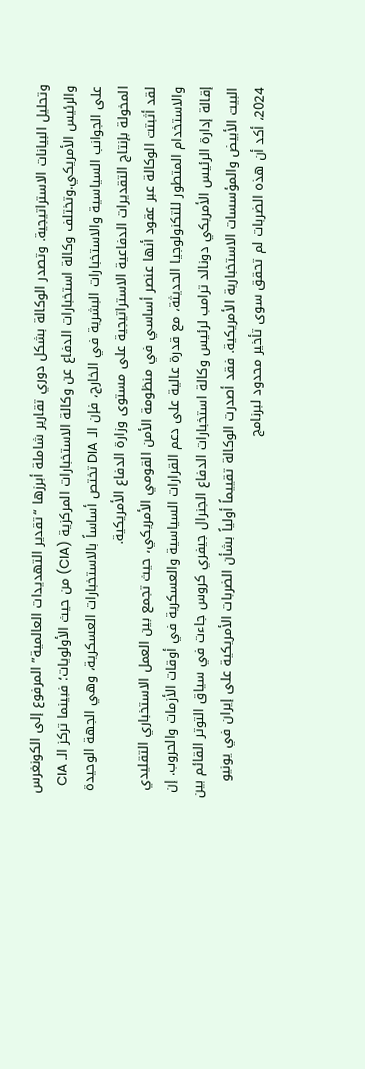وتحليل البيانات الاستراتيجية. وتصدر الوكالة بشكل دوري تقارير شاملة أبرزها “تقدير التهديدات العالمية” المرفوع إلى الكونغرس والرئيس الأمريكي.وتختلف وكالة استخبارات الدفاع عن وكالة الاستخبارات المركزية (CIA) من حيث الأولويات؛ فبينما تركز الـ CIA على الجوانب السياسية والاستخبارات البشرية في الخارج، فإن الـ DIA تختص أساساً بالاستخبارات العسكرية، وهي الجهة الوحيدة المخولة بإنتاج التقديرات الدفاعية الاستراتيجية على مستوى وزارة الدفاع الأمريكية.
لقد أثبتت الوكالة عبر عقود أنها عنصر أساسي في منظومة الأمن القومي الأمريكي، حيث تجمع بين العمل الاستخباري التقليدي والاستخدام المتطور للتكنولوجيا الحديثة، مع قدرة عالية على دعم القرارات السياسية والعسكرية في أوقات الأزمات والحروب. إن إقالة إدارة الرئيس الأمريكي دونالد ترامب لرئيس وكالة استخبارات الدفاع الجنرال جيفري كروس جاءت في سياق التوتر القائم بين البيت الأبيض والمؤسسات الاستخبارية الأمريكية. فقد أصدرت الوكالة تقييماً أولياً بشأن الضربات الأمريكية على إيران في يونيو 2024، أكد أن هذه الضربات لم تحقق سوى تأخير محدود لبرنامج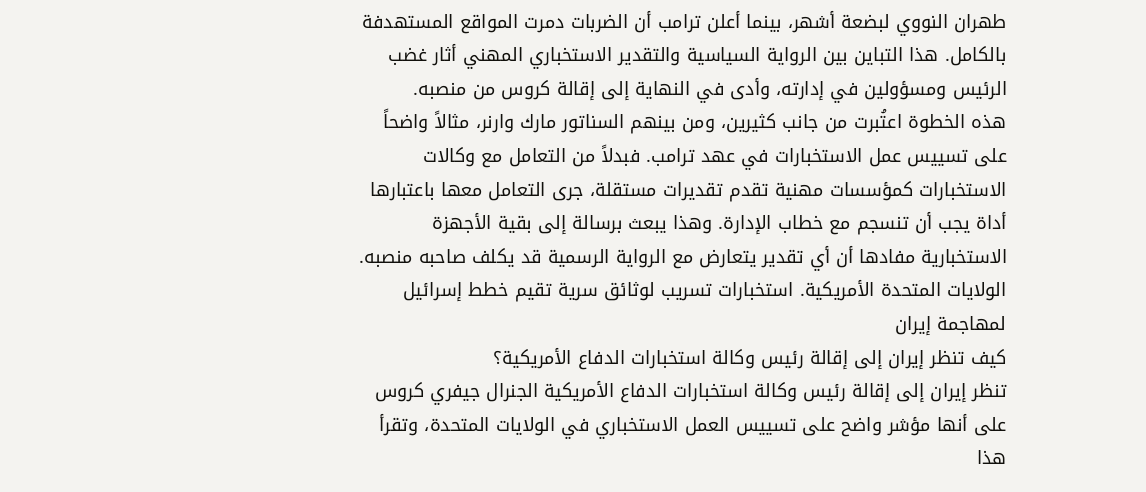طهران النووي لبضعة أشهر، بينما أعلن ترامب أن الضربات دمرت المواقع المستهدفة بالكامل. هذا التباين بين الرواية السياسية والتقدير الاستخباري المهني أثار غضب الرئيس ومسؤولين في إدارته، وأدى في النهاية إلى إقالة كروس من منصبه.
هذه الخطوة اعتُبرت من جانب كثيرين، ومن بينهم السناتور مارك وارنر، مثالاً واضحاً على تسييس عمل الاستخبارات في عهد ترامب. فبدلاً من التعامل مع وكالات الاستخبارات كمؤسسات مهنية تقدم تقديرات مستقلة، جرى التعامل معها باعتبارها أداة يجب أن تنسجم مع خطاب الإدارة. وهذا يبعث برسالة إلى بقية الأجهزة الاستخبارية مفادها أن أي تقدير يتعارض مع الرواية الرسمية قد يكلف صاحبه منصبه. الولايات المتحدة الأمريكية. استخبارات تسريب لوثائق سرية تقيم خطط إسرائيل لمهاجمة إيران
كيف تنظر إيران إلى إقالة رئيس وكالة استخبارات الدفاع الأمريكية؟
تنظر إيران إلى إقالة رئيس وكالة استخبارات الدفاع الأمريكية الجنرال جيفري كروس على أنها مؤشر واضح على تسييس العمل الاستخباري في الولايات المتحدة، وتقرأ هذا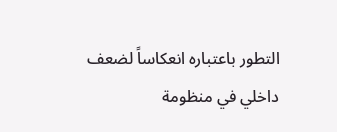التطور باعتباره انعكاساً لضعف داخلي في منظومة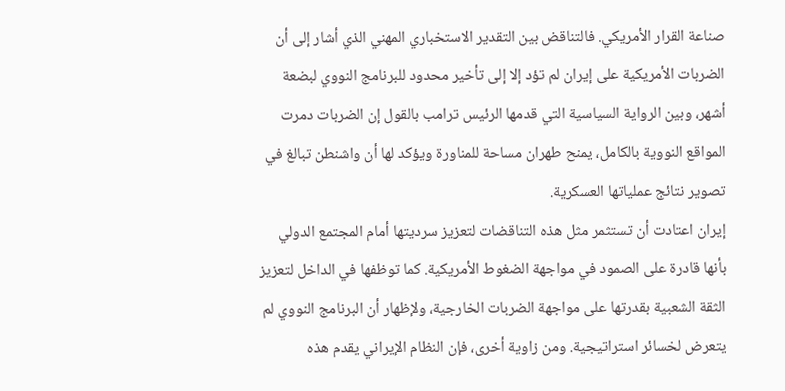صناعة القرار الأمريكي. فالتناقض بين التقدير الاستخباري المهني الذي أشار إلى أن الضربات الأمريكية على إيران لم تؤد إلا إلى تأخير محدود للبرنامج النووي لبضعة أشهر، وبين الرواية السياسية التي قدمها الرئيس ترامب بالقول إن الضربات دمرت المواقع النووية بالكامل، يمنح طهران مساحة للمناورة ويؤكد لها أن واشنطن تبالغ في تصوير نتائج عملياتها العسكرية.
إيران اعتادت أن تستثمر مثل هذه التناقضات لتعزيز سرديتها أمام المجتمع الدولي بأنها قادرة على الصمود في مواجهة الضغوط الأمريكية. كما توظفها في الداخل لتعزيز الثقة الشعبية بقدرتها على مواجهة الضربات الخارجية، ولإظهار أن البرنامج النووي لم يتعرض لخسائر استراتيجية. ومن زاوية أخرى، فإن النظام الإيراني يقدم هذه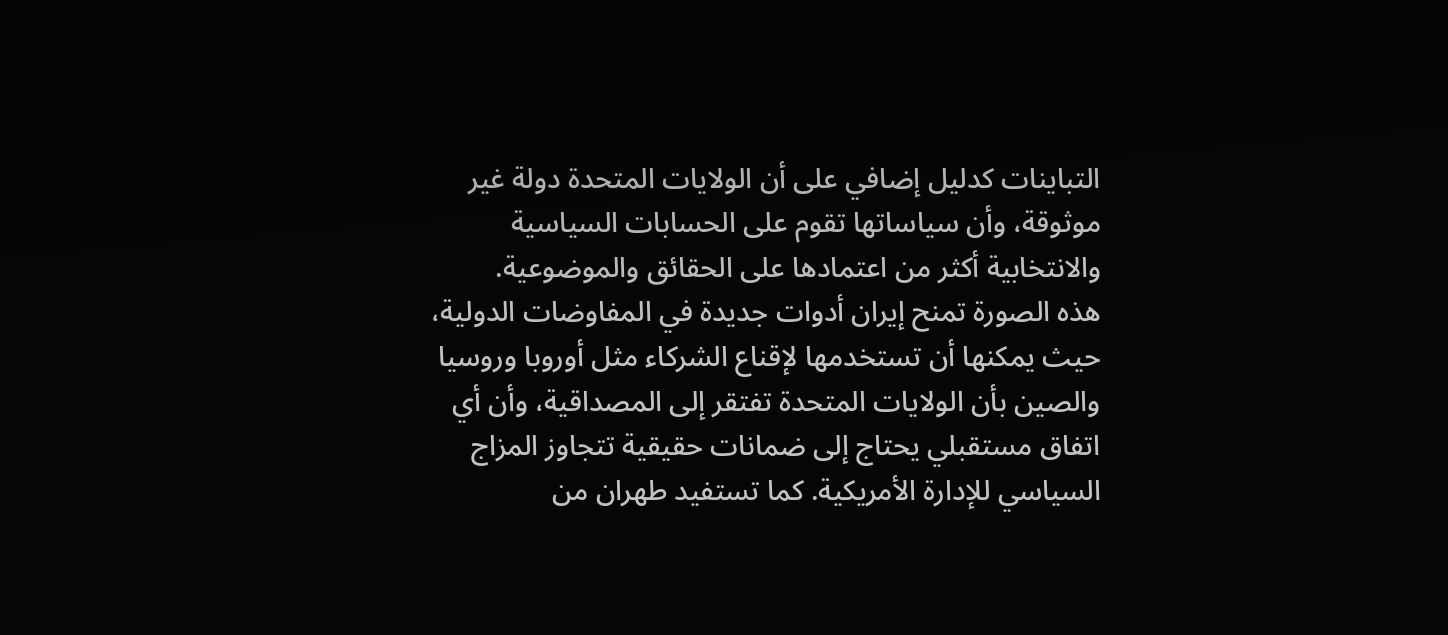التباينات كدليل إضافي على أن الولايات المتحدة دولة غير موثوقة، وأن سياساتها تقوم على الحسابات السياسية والانتخابية أكثر من اعتمادها على الحقائق والموضوعية.
هذه الصورة تمنح إيران أدوات جديدة في المفاوضات الدولية، حيث يمكنها أن تستخدمها لإقناع الشركاء مثل أوروبا وروسيا والصين بأن الولايات المتحدة تفتقر إلى المصداقية، وأن أي اتفاق مستقبلي يحتاج إلى ضمانات حقيقية تتجاوز المزاج السياسي للإدارة الأمريكية. كما تستفيد طهران من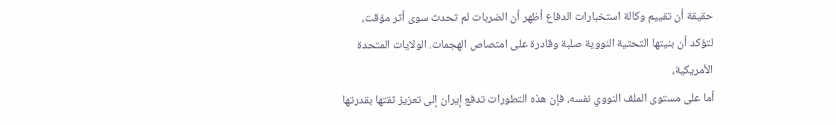حقيقة أن تقييم وكالة استخبارات الدفاع أظهر أن الضربات لم تحدث سوى أثر مؤقت، لتؤكد أن بنيتها التحتية النووية صلبة وقادرة على امتصاص الهجمات. الولايات المتحدة الأمريكية،
أما على مستوى الملف النووي نفسه، فإن هذه التطورات تدفع إيران إلى تعزيز ثقتها بقدرتها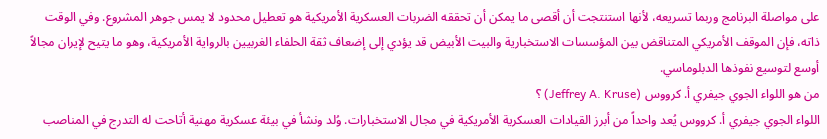على مواصلة البرنامج وربما تسريعه، لأنها استنتجت أن أقصى ما يمكن أن تحققه الضربات العسكرية الأمريكية هو تعطيل محدود لا يمس جوهر المشروع. وفي الوقت ذاته، فإن الموقف الأمريكي المتناقض بين المؤسسات الاستخبارية والبيت الأبيض قد يؤدي إلى إضعاف ثقة الحلفاء الغربيين بالرواية الأمريكية، وهو ما يتيح لإيران مجالاً أوسع لتوسيع نفوذها الدبلوماسي.
من هو اللواء الجوي جيفري أ. كرووس (Jeffrey A. Kruse) ؟
اللواء الجوي جيفري أ. كرووس يُعد واحداً من أبرز القيادات العسكرية الأمريكية في مجال الاستخبارات. وُلد ونشأ في بيئة عسكرية مهنية أتاحت له التدرج في المناصب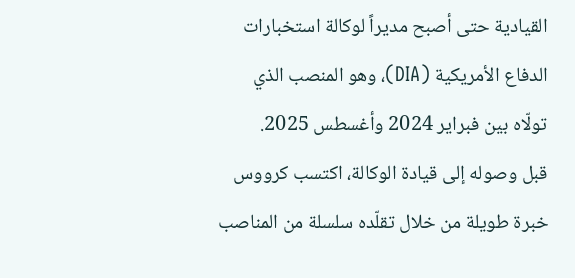القيادية حتى أصبح مديراً لوكالة استخبارات الدفاع الأمريكية (DIA)، وهو المنصب الذي تولّاه بين فبراير 2024 وأغسطس 2025.
قبل وصوله إلى قيادة الوكالة، اكتسب كرووس خبرة طويلة من خلال تقلّده سلسلة من المناصب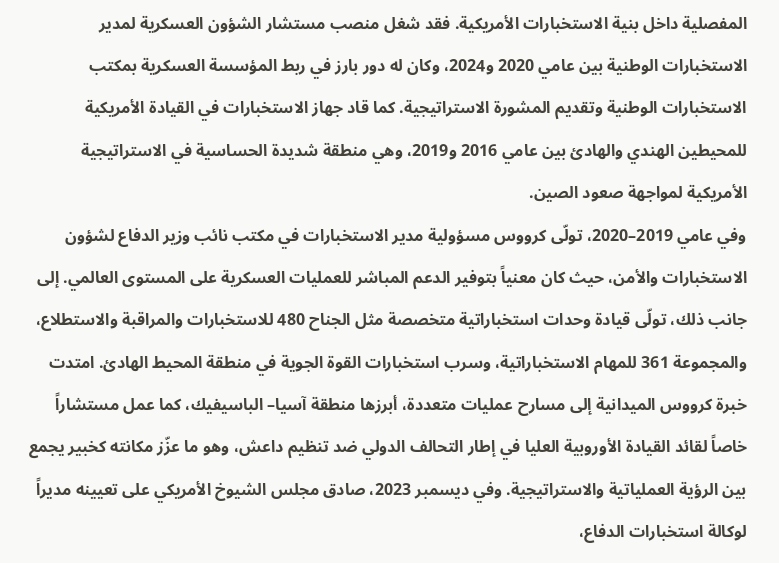المفصلية داخل بنية الاستخبارات الأمريكية. فقد شغل منصب مستشار الشؤون العسكرية لمدير الاستخبارات الوطنية بين عامي 2020 و2024، وكان له دور بارز في ربط المؤسسة العسكرية بمكتب الاستخبارات الوطنية وتقديم المشورة الاستراتيجية. كما قاد جهاز الاستخبارات في القيادة الأمريكية للمحيطين الهندي والهادئ بين عامي 2016 و2019، وهي منطقة شديدة الحساسية في الاستراتيجية الأمريكية لمواجهة صعود الصين.
وفي عامي 2019–2020، تولّى كرووس مسؤولية مدير الاستخبارات في مكتب نائب وزير الدفاع لشؤون الاستخبارات والأمن، حيث كان معنياً بتوفير الدعم المباشر للعمليات العسكرية على المستوى العالمي. إلى جانب ذلك، تولّى قيادة وحدات استخباراتية متخصصة مثل الجناح 480 للاستخبارات والمراقبة والاستطلاع، والمجموعة 361 للمهام الاستخباراتية، وسرب استخبارات القوة الجوية في منطقة المحيط الهادئ. امتدت خبرة كرووس الميدانية إلى مسارح عمليات متعددة، أبرزها منطقة آسيا– الباسيفيك، كما عمل مستشاراً خاصاً لقائد القيادة الأوروبية العليا في إطار التحالف الدولي ضد تنظيم داعش، وهو ما عزّز مكانته كخبير يجمع بين الرؤية العملياتية والاستراتيجية. وفي ديسمبر 2023، صادق مجلس الشيوخ الأمريكي على تعيينه مديراً لوكالة استخبارات الدفاع،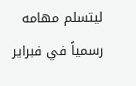ليتسلم مهامه رسمياً في فبراير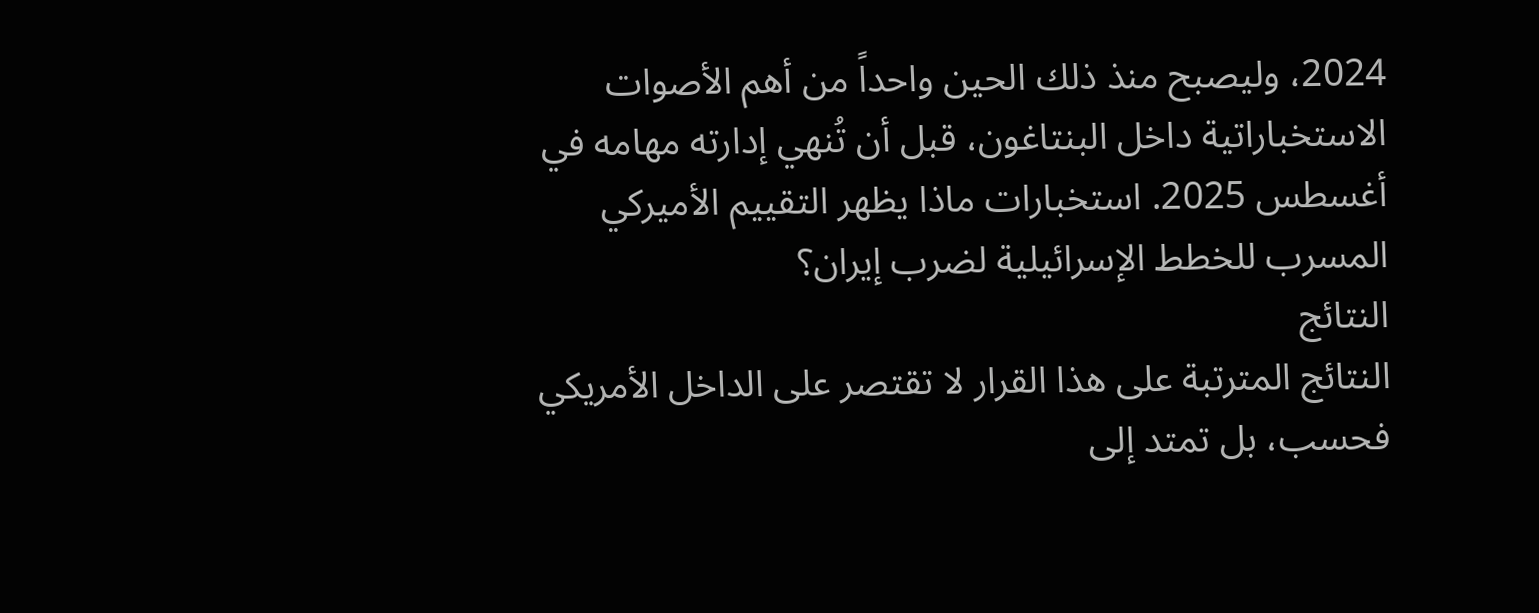2024، وليصبح منذ ذلك الحين واحداً من أهم الأصوات الاستخباراتية داخل البنتاغون، قبل أن تُنهي إدارته مهامه في أغسطس 2025. استخبارات ماذا يظهر التقييم الأميركي المسرب للخطط الإسرائيلية لضرب إيران؟
النتائج
النتائج المترتبة على هذا القرار لا تقتصر على الداخل الأمريكي فحسب، بل تمتد إلى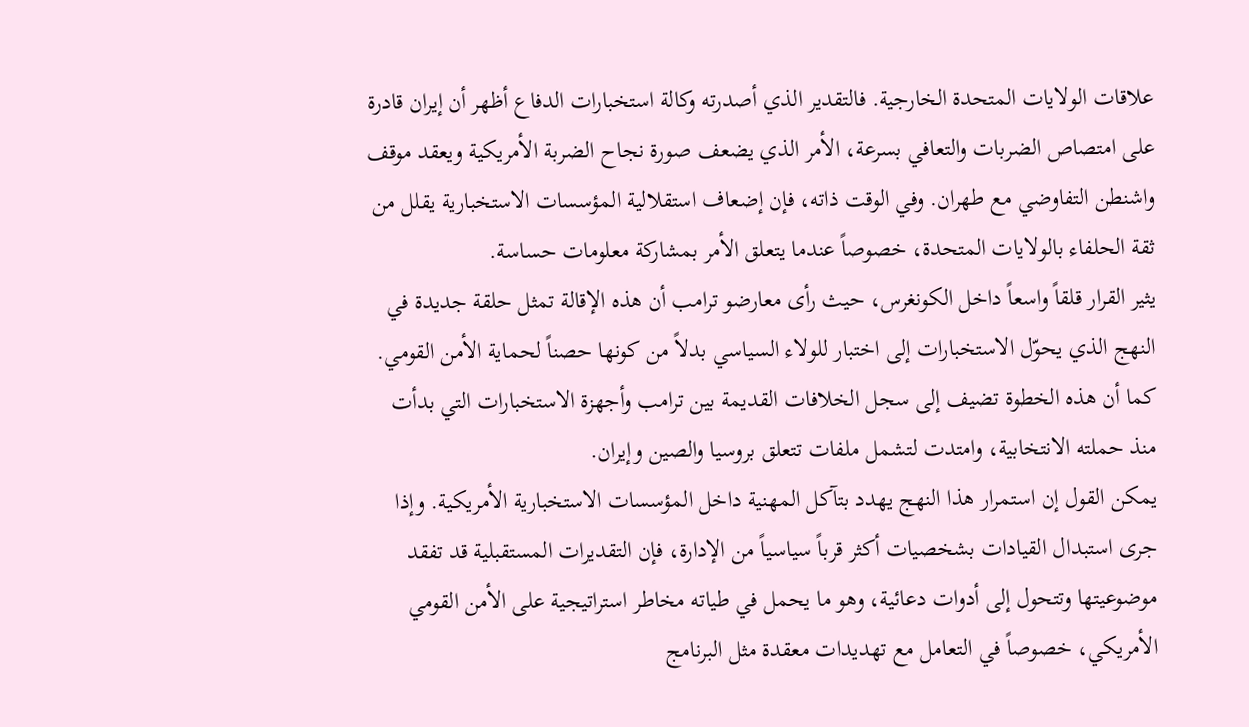علاقات الولايات المتحدة الخارجية. فالتقدير الذي أصدرته وكالة استخبارات الدفاع أظهر أن إيران قادرة على امتصاص الضربات والتعافي بسرعة، الأمر الذي يضعف صورة نجاح الضربة الأمريكية ويعقد موقف واشنطن التفاوضي مع طهران. وفي الوقت ذاته، فإن إضعاف استقلالية المؤسسات الاستخبارية يقلل من ثقة الحلفاء بالولايات المتحدة، خصوصاً عندما يتعلق الأمر بمشاركة معلومات حساسة.
يثير القرار قلقاً واسعاً داخل الكونغرس، حيث رأى معارضو ترامب أن هذه الإقالة تمثل حلقة جديدة في النهج الذي يحوّل الاستخبارات إلى اختبار للولاء السياسي بدلاً من كونها حصناً لحماية الأمن القومي. كما أن هذه الخطوة تضيف إلى سجل الخلافات القديمة بين ترامب وأجهزة الاستخبارات التي بدأت منذ حملته الانتخابية، وامتدت لتشمل ملفات تتعلق بروسيا والصين وإيران.
يمكن القول إن استمرار هذا النهج يهدد بتآكل المهنية داخل المؤسسات الاستخبارية الأمريكية. وإذا جرى استبدال القيادات بشخصيات أكثر قرباً سياسياً من الإدارة، فإن التقديرات المستقبلية قد تفقد موضوعيتها وتتحول إلى أدوات دعائية، وهو ما يحمل في طياته مخاطر استراتيجية على الأمن القومي الأمريكي، خصوصاً في التعامل مع تهديدات معقدة مثل البرنامج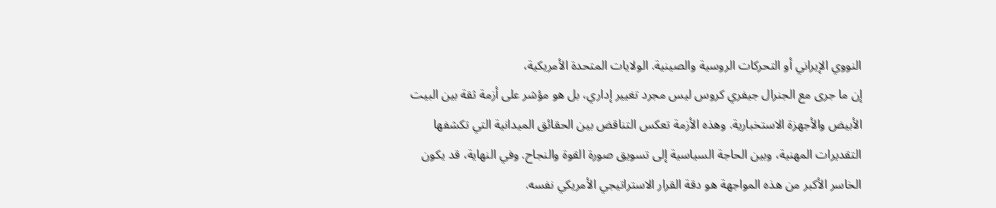النووي الإيراني أو التحركات الروسية والصينية. الولايات المتحدة الأمريكية،
إن ما جرى مع الجنرال جيفري كروس ليس مجرد تغيير إداري، بل هو مؤشر على أزمة ثقة بين البيت الأبيض والأجهزة الاستخبارية. وهذه الأزمة تعكس التناقض بين الحقائق الميدانية التي تكشفها التقديرات المهنية، وبين الحاجة السياسية إلى تسويق صورة القوة والنجاح. وفي النهاية، قد يكون الخاسر الأكبر من هذه المواجهة هو دقة القرار الاستراتيجي الأمريكي نفسه.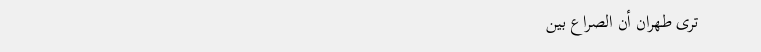ترى طهران أن الصراع بين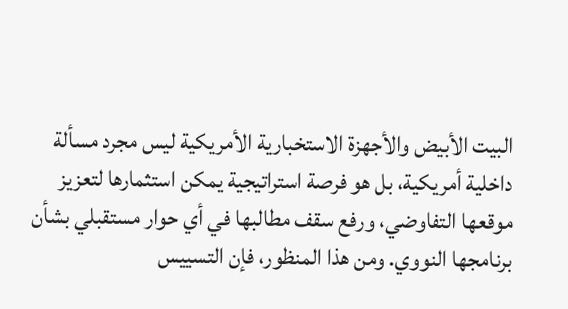البيت الأبيض والأجهزة الاستخبارية الأمريكية ليس مجرد مسألة داخلية أمريكية، بل هو فرصة استراتيجية يمكن استثمارها لتعزيز موقعها التفاوضي، ورفع سقف مطالبها في أي حوار مستقبلي بشأن برنامجها النووي. ومن هذا المنظور، فإن التسييس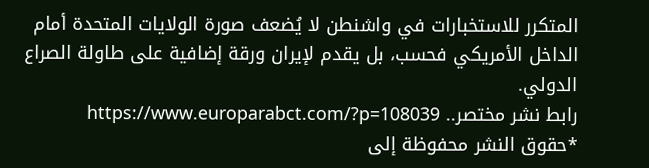المتكرر للاستخبارات في واشنطن لا يُضعف صورة الولايات المتحدة أمام الداخل الأمريكي فحسب، بل يقدم لإيران ورقة إضافية على طاولة الصراع الدولي.
رابط نشر مختصر.. https://www.europarabct.com/?p=108039
*حقوق النشر محفوظة إلى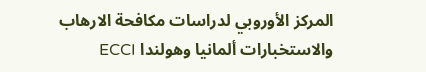المركز الأوروبي لدراسات مكافحة الارهاب والاستخبارات ألمانيا وهولندا ECCI